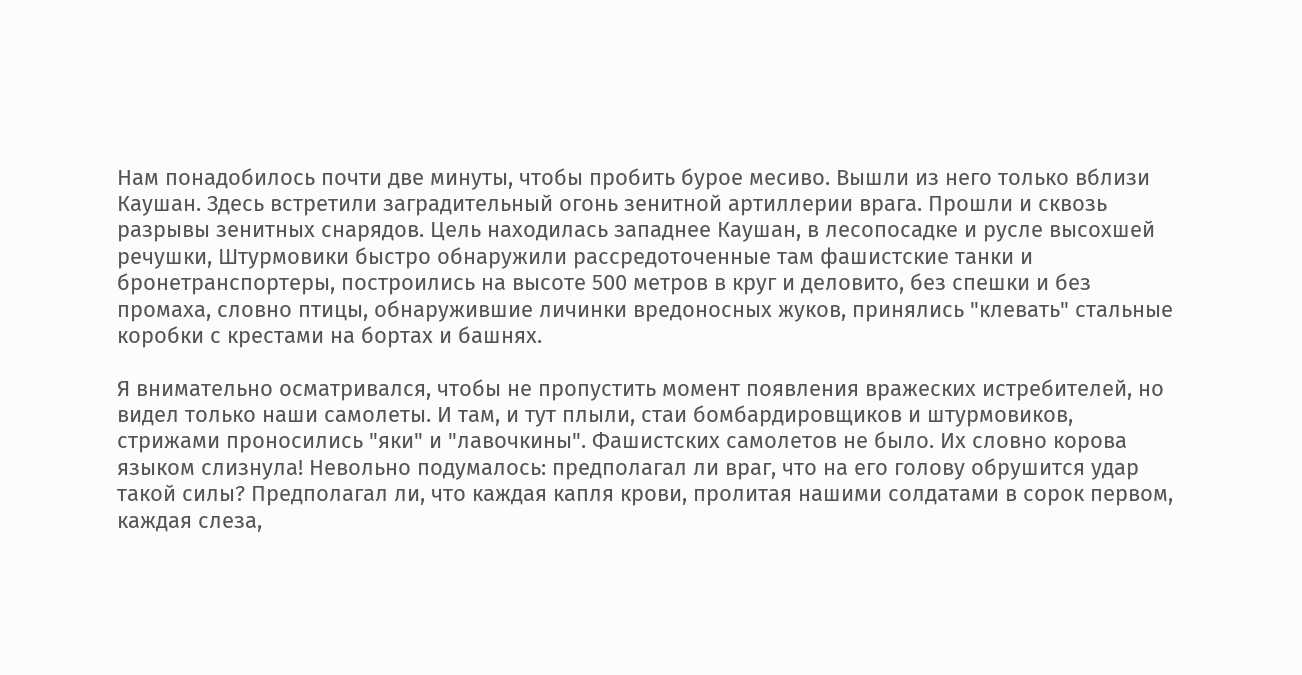Нам понадобилось почти две минуты, чтобы пробить бурое месиво. Вышли из него только вблизи Каушан. Здесь встретили заградительный огонь зенитной артиллерии врага. Прошли и сквозь разрывы зенитных снарядов. Цель находилась западнее Каушан, в лесопосадке и русле высохшей речушки, Штурмовики быстро обнаружили рассредоточенные там фашистские танки и бронетранспортеры, построились на высоте 500 метров в круг и деловито, без спешки и без промаха, словно птицы, обнаружившие личинки вредоносных жуков, принялись "клевать" стальные коробки с крестами на бортах и башнях.

Я внимательно осматривался, чтобы не пропустить момент появления вражеских истребителей, но видел только наши самолеты. И там, и тут плыли, стаи бомбардировщиков и штурмовиков, стрижами проносились "яки" и "лавочкины". Фашистских самолетов не было. Их словно корова языком слизнула! Невольно подумалось: предполагал ли враг, что на его голову обрушится удар такой силы? Предполагал ли, что каждая капля крови, пролитая нашими солдатами в сорок первом, каждая слеза,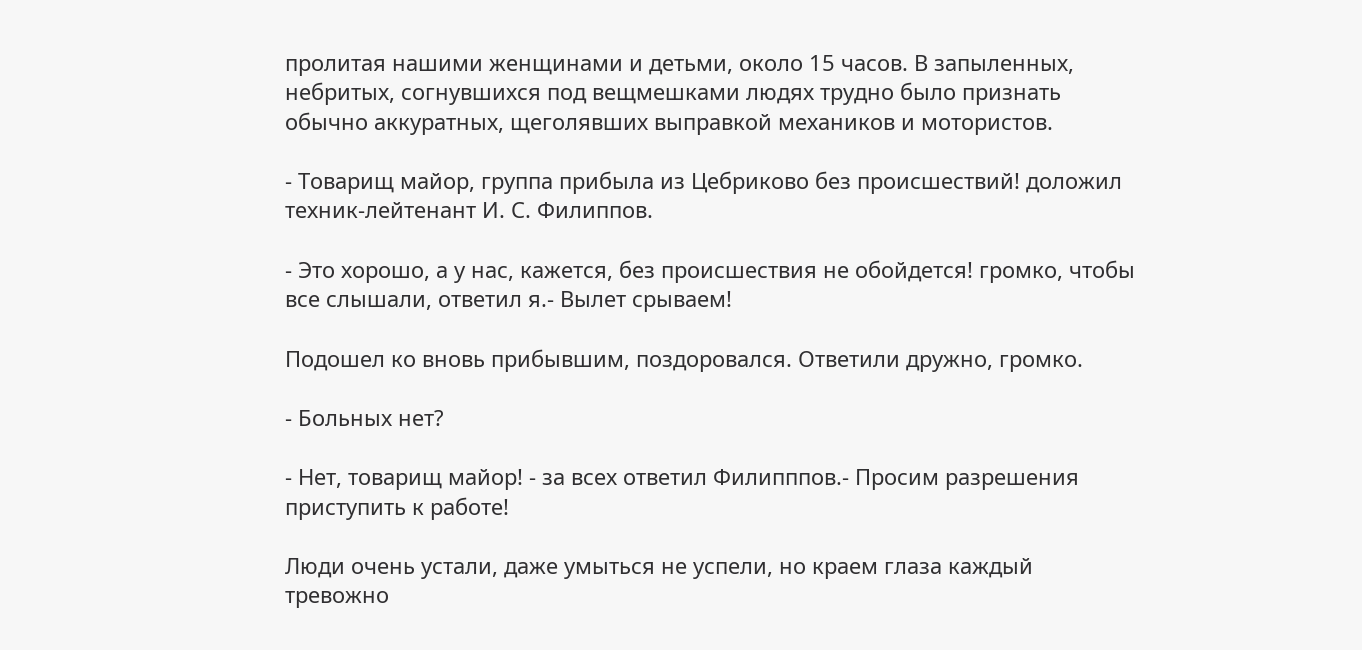пролитая нашими женщинами и детьми, около 15 часов. В запыленных, небритых, согнувшихся под вещмешками людях трудно было признать обычно аккуратных, щеголявших выправкой механиков и мотористов.

- Товарищ майор, группа прибыла из Цебриково без происшествий! доложил техник-лейтенант И. С. Филиппов.

- Это хорошо, а у нас, кажется, без происшествия не обойдется! громко, чтобы все слышали, ответил я.- Вылет срываем!

Подошел ко вновь прибывшим, поздоровался. Ответили дружно, громко.

- Больных нет?

- Нет, товарищ майор! - за всех ответил Филипппов.- Просим разрешения приступить к работе!

Люди очень устали, даже умыться не успели, но краем глаза каждый тревожно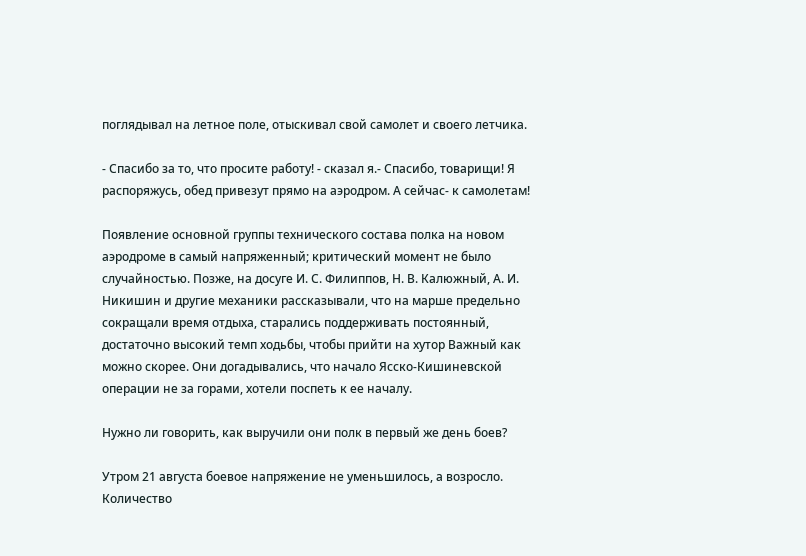поглядывал на летное поле, отыскивал свой самолет и своего летчика.

- Спасибо за то, что просите работу! - сказал я.- Спасибо, товарищи! Я распоряжусь, обед привезут прямо на аэродром. А сейчас- к самолетам!

Появление основной группы технического состава полка на новом аэродроме в самый напряженный; критический момент не было случайностью. Позже, на досуге И. С. Филиппов, Н. В. Калюжный, А. И. Никишин и другие механики рассказывали, что на марше предельно сокращали время отдыха, старались поддерживать постоянный, достаточно высокий темп ходьбы, чтобы прийти на хутор Важный как можно скорее. Они догадывались, что начало Ясско-Кишиневской операции не за горами, хотели поспеть к ее началу.

Нужно ли говорить, как выручили они полк в первый же день боев?

Утром 21 августа боевое напряжение не уменьшилось, а возросло. Количество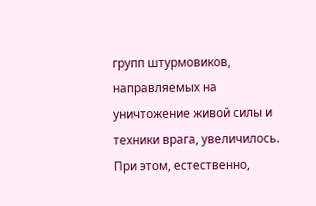групп штурмовиков, направляемых на уничтожение живой силы и техники врага, увеличилось. При этом, естественно,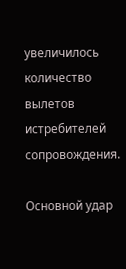увеличилось количество вылетов истребителей сопровождения.

Основной удар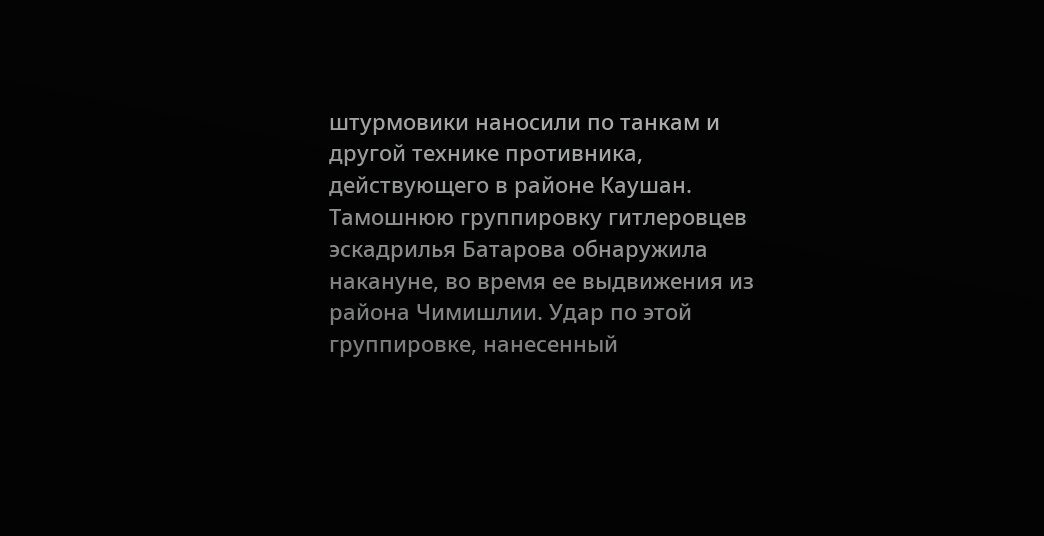штурмовики наносили по танкам и другой технике противника, действующего в районе Каушан. Тамошнюю группировку гитлеровцев эскадрилья Батарова обнаружила накануне, во время ее выдвижения из района Чимишлии. Удар по этой группировке, нанесенный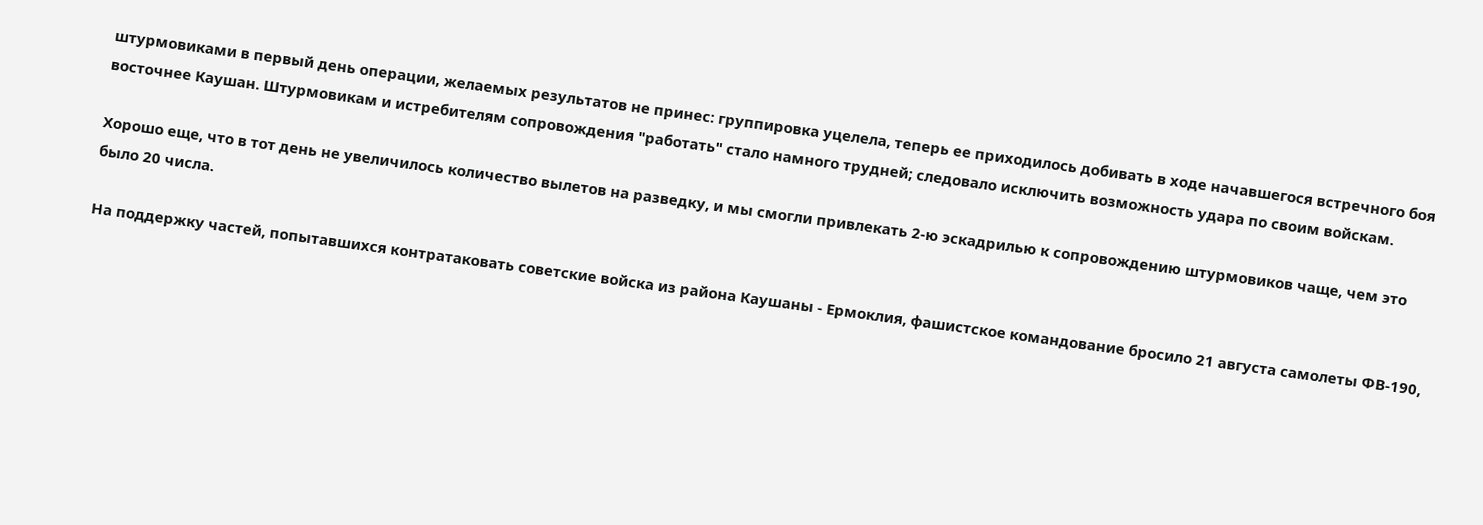штурмовиками в первый день операции, желаемых результатов не принес: группировка уцелела, теперь ее приходилось добивать в ходе начавшегося встречного боя восточнее Каушан. Штурмовикам и истребителям сопровождения "работать" стало намного трудней; следовало исключить возможность удара по своим войскам.

Хорошо еще, что в тот день не увеличилось количество вылетов на разведку, и мы смогли привлекать 2-ю эскадрилью к сопровождению штурмовиков чаще, чем это было 20 числа.

На поддержку частей, попытавшихся контратаковать советские войска из района Каушаны - Ермоклия, фашистское командование бросило 21 августа самолеты ФВ-190,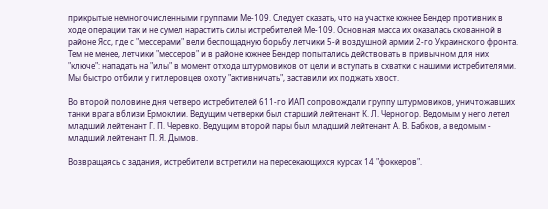прикрытые немногочисленными группами Ме-109. Следует сказать, что на участке южнее Бендер противник в ходе операции так и не сумел нарастить силы истребителей Ме-109. Основная масса их оказалась скованной в районе Ясс, где с "мессерами" вели беспощадную борьбу летчики 5-й воздушной армии 2-го Украинского фронта. Тем не менее, летчики "мессеров" и в районе южнее Бендер попытались действовать в привычном для них "ключе": нападать на "илы" в момент отхода штурмовиков от цели и вступать в схватки с нашими истребителями. Мы быстро отбили у гитлеровцев охоту "активничать", заставили их поджать хвост.

Во второй половине дня четверо истребителей 611-го ИАП сопровождали группу штурмовиков, уничтожавших танки врага вблизи Ермоклии. Ведущим четверки был старший лейтенант К. Л. Черногор. Ведомым у него летел младший лейтенант Г. П. Черевко. Ведущим второй пары был младший лейтенант А. В. Бабков, а ведомым - младший лейтенант П. Я. Дымов.

Возвращаясь с задания, истребители встретили на пересекающихся курсах 14 "фоккеров".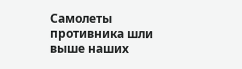Самолеты противника шли выше наших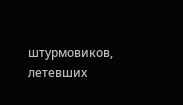штурмовиков, летевших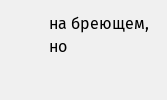на бреющем, но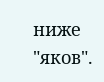ниже "яков".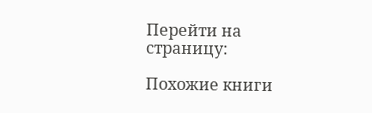Перейти на страницу:

Похожие книги